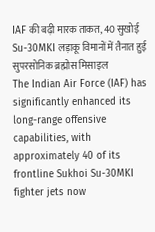IAF की बढ़ी मारक ताकत, 40 सुखोई Su-30MKI लड़ाकू विमानों में तैनात हुई सुपरसोनिक ब्रह्मोस मिसाइल
The Indian Air Force (IAF) has significantly enhanced its long-range offensive capabilities, with approximately 40 of its frontline Sukhoi Su-30MKI fighter jets now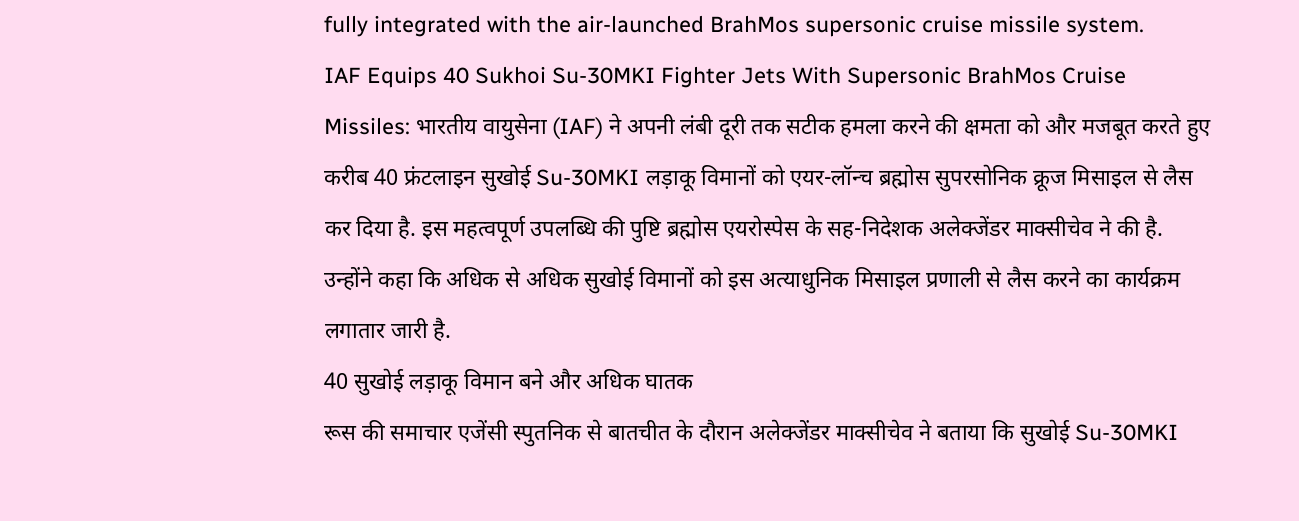fully integrated with the air-launched BrahMos supersonic cruise missile system.
IAF Equips 40 Sukhoi Su-30MKI Fighter Jets With Supersonic BrahMos Cruise Missiles: भारतीय वायुसेना (IAF) ने अपनी लंबी दूरी तक सटीक हमला करने की क्षमता को और मजबूत करते हुए करीब 40 फ्रंटलाइन सुखोई Su-30MKI लड़ाकू विमानों को एयर-लॉन्च ब्रह्मोस सुपरसोनिक क्रूज मिसाइल से लैस कर दिया है. इस महत्वपूर्ण उपलब्धि की पुष्टि ब्रह्मोस एयरोस्पेस के सह-निदेशक अलेक्जेंडर माक्सीचेव ने की है. उन्होंने कहा कि अधिक से अधिक सुखोई विमानों को इस अत्याधुनिक मिसाइल प्रणाली से लैस करने का कार्यक्रम लगातार जारी है.
40 सुखोई लड़ाकू विमान बने और अधिक घातक
रूस की समाचार एजेंसी स्पुतनिक से बातचीत के दौरान अलेक्जेंडर माक्सीचेव ने बताया कि सुखोई Su-30MKI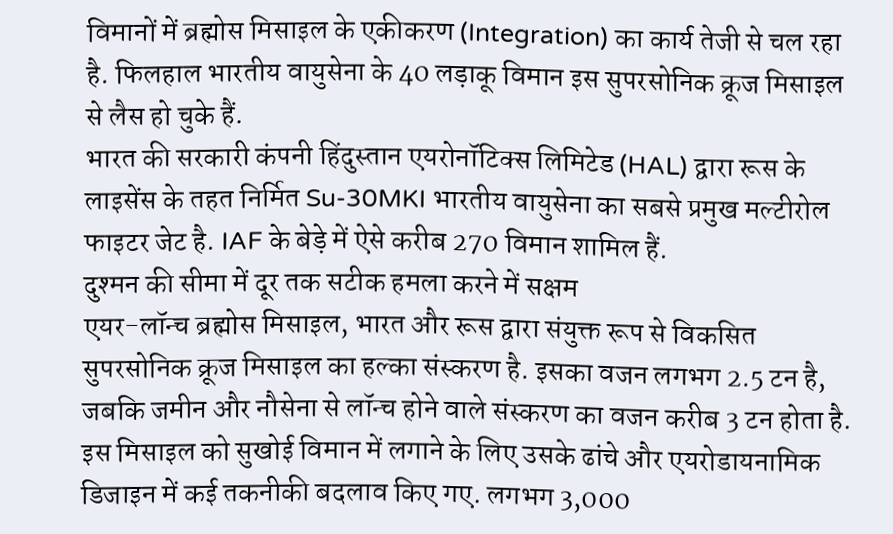विमानों में ब्रह्मोस मिसाइल के एकीकरण (Integration) का कार्य तेजी से चल रहा है. फिलहाल भारतीय वायुसेना के 40 लड़ाकू विमान इस सुपरसोनिक क्रूज मिसाइल से लैस हो चुके हैं.
भारत की सरकारी कंपनी हिंदुस्तान एयरोनॉटिक्स लिमिटेड (HAL) द्वारा रूस के लाइसेंस के तहत निर्मित Su-30MKI भारतीय वायुसेना का सबसे प्रमुख मल्टीरोल फाइटर जेट है. IAF के बेड़े में ऐसे करीब 270 विमान शामिल हैं.
दुश्मन की सीमा में दूर तक सटीक हमला करने में सक्षम
एयर-लॉन्च ब्रह्मोस मिसाइल, भारत और रूस द्वारा संयुक्त रूप से विकसित सुपरसोनिक क्रूज मिसाइल का हल्का संस्करण है. इसका वजन लगभग 2.5 टन है, जबकि जमीन और नौसेना से लॉन्च होने वाले संस्करण का वजन करीब 3 टन होता है.
इस मिसाइल को सुखोई विमान में लगाने के लिए उसके ढांचे और एयरोडायनामिक डिजाइन में कई तकनीकी बदलाव किए गए. लगभग 3,000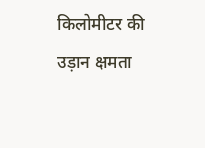किलोमीटर की उड़ान क्षमता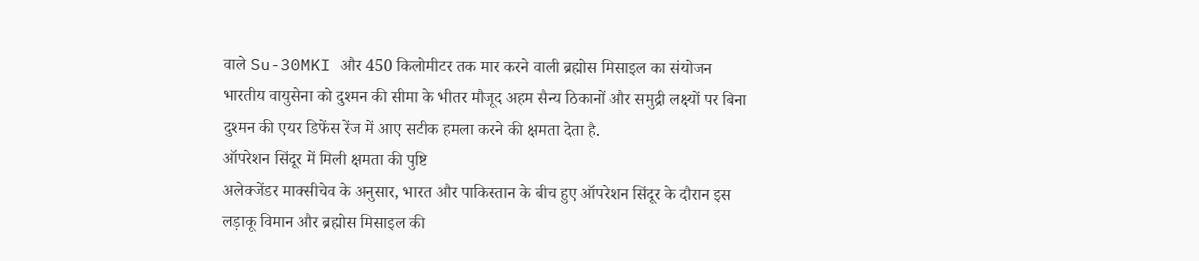वाले Su-30MKI और 450 किलोमीटर तक मार करने वाली ब्रह्मोस मिसाइल का संयोजन भारतीय वायुसेना को दुश्मन की सीमा के भीतर मौजूद अहम सैन्य ठिकानों और समुद्री लक्ष्यों पर बिना दुश्मन की एयर डिफेंस रेंज में आए सटीक हमला करने की क्षमता देता है.
ऑपरेशन सिंदूर में मिली क्षमता की पुष्टि
अलेक्जेंडर माक्सीचेव के अनुसार, भारत और पाकिस्तान के बीच हुए ऑपरेशन सिंदूर के दौरान इस लड़ाकू विमान और ब्रह्मोस मिसाइल की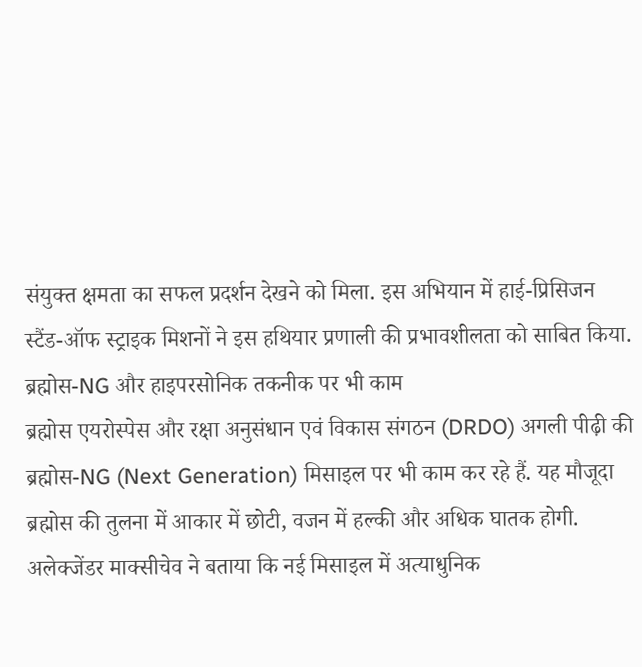संयुक्त क्षमता का सफल प्रदर्शन देखने को मिला. इस अभियान में हाई-प्रिसिजन स्टैंड-ऑफ स्ट्राइक मिशनों ने इस हथियार प्रणाली की प्रभावशीलता को साबित किया.
ब्रह्मोस-NG और हाइपरसोनिक तकनीक पर भी काम
ब्रह्मोस एयरोस्पेस और रक्षा अनुसंधान एवं विकास संगठन (DRDO) अगली पीढ़ी की ब्रह्मोस-NG (Next Generation) मिसाइल पर भी काम कर रहे हैं. यह मौजूदा ब्रह्मोस की तुलना में आकार में छोटी, वजन में हल्की और अधिक घातक होगी.
अलेक्जेंडर माक्सीचेव ने बताया कि नई मिसाइल में अत्याधुनिक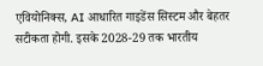एवियोनिक्स, AI आधारित गाइडेंस सिस्टम और बेहतर सटीकता होगी. इसके 2028-29 तक भारतीय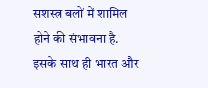सशस्त्र बलों में शामिल होने की संभावना है. इसके साथ ही भारत और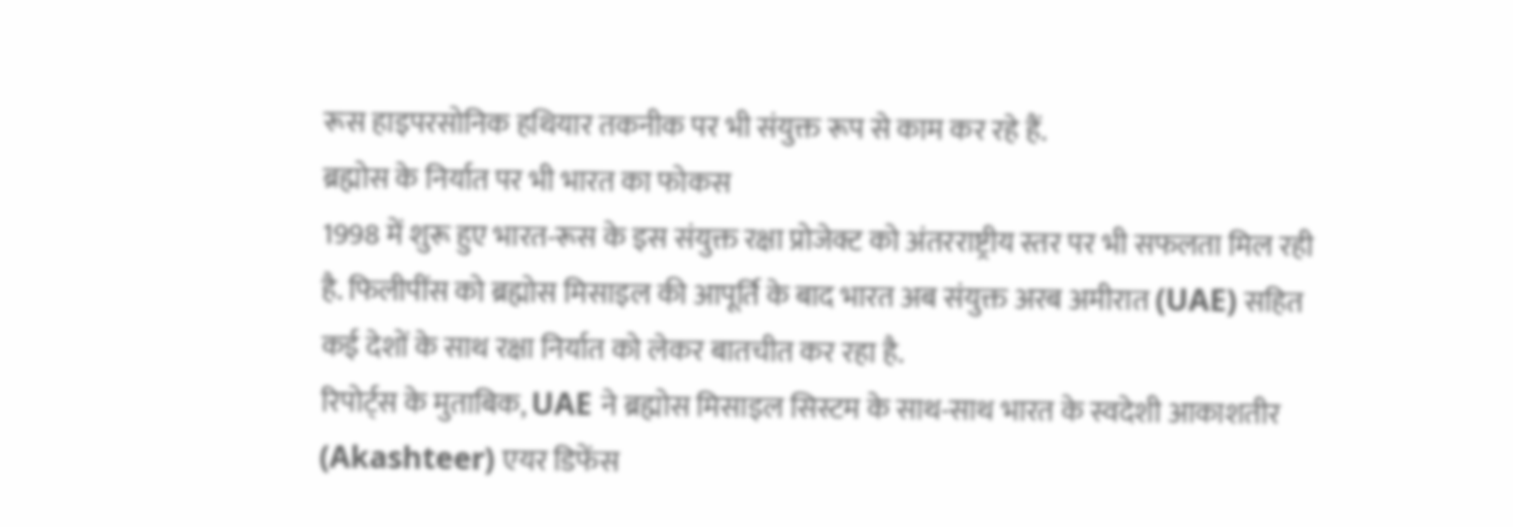रूस हाइपरसोनिक हथियार तकनीक पर भी संयुक्त रूप से काम कर रहे हैं.
ब्रह्मोस के निर्यात पर भी भारत का फोकस
1998 में शुरू हुए भारत-रूस के इस संयुक्त रक्षा प्रोजेक्ट को अंतरराष्ट्रीय स्तर पर भी सफलता मिल रही है. फिलीपींस को ब्रह्मोस मिसाइल की आपूर्ति के बाद भारत अब संयुक्त अरब अमीरात (UAE) सहित कई देशों के साथ रक्षा निर्यात को लेकर बातचीत कर रहा है.
रिपोर्ट्स के मुताबिक, UAE ने ब्रह्मोस मिसाइल सिस्टम के साथ-साथ भारत के स्वदेशी आकाशतीर (Akashteer) एयर डिफेंस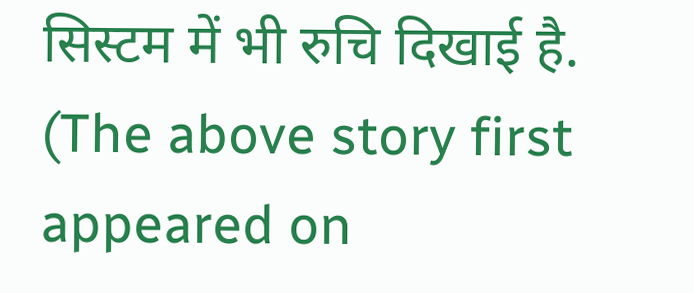सिस्टम में भी रुचि दिखाई है.
(The above story first appeared on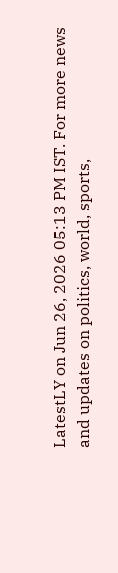LatestLY on Jun 26, 2026 05:13 PM IST. For more news and updates on politics, world, sports,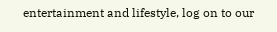entertainment and lifestyle, log on to our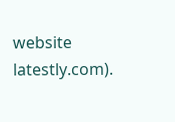website latestly.com).